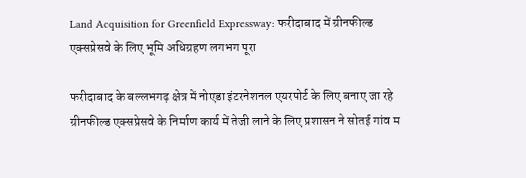Land Acquisition for Greenfield Expressway: फरीदाबाद में ग्रीनफील्ड एक्सप्रेसवे के लिए भूमि अधिग्रहण लगभग पूरा

फरीदाबाद के बल्लभगढ़ क्षेत्र में नोएडा इंटरनेशनल एयरपोर्ट के लिए बनाए जा रहे ग्रीनफील्ड एक्सप्रेसवे के निर्माण कार्य में तेजी लाने के लिए प्रशासन ने सोतई गांव म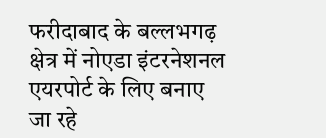फरीदाबाद के बल्लभगढ़ क्षेत्र में नोएडा इंटरनेशनल एयरपोर्ट के लिए बनाए जा रहे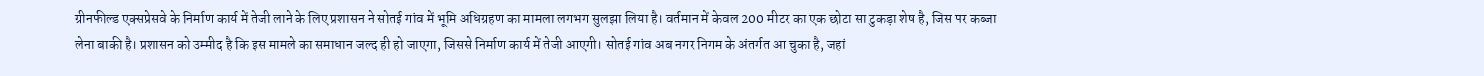ग्रीनफील्ड एक्सप्रेसवे के निर्माण कार्य में तेजी लाने के लिए प्रशासन ने सोतई गांव में भूमि अधिग्रहण का मामला लगभग सुलझा लिया है। वर्तमान में केवल 200 मीटर का एक छोटा सा टुकड़ा शेष है, जिस पर कब्जा लेना बाकी है। प्रशासन को उम्मीद है कि इस मामले का समाधान जल्द ही हो जाएगा, जिससे निर्माण कार्य में तेजी आएगी। सोतई गांव अब नगर निगम के अंतर्गत आ चुका है, जहां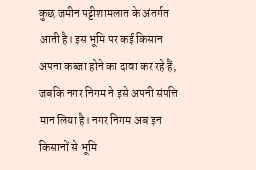कुछ जमीन पट्टीशामलात के अंतर्गत आती है। इस भूमि पर कई किसान अपना कब्जा होने का दावा कर रहे हैं, जबकि नगर निगम ने इसे अपनी संपत्ति मान लिया है। नगर निगम अब इन किसानों से भूमि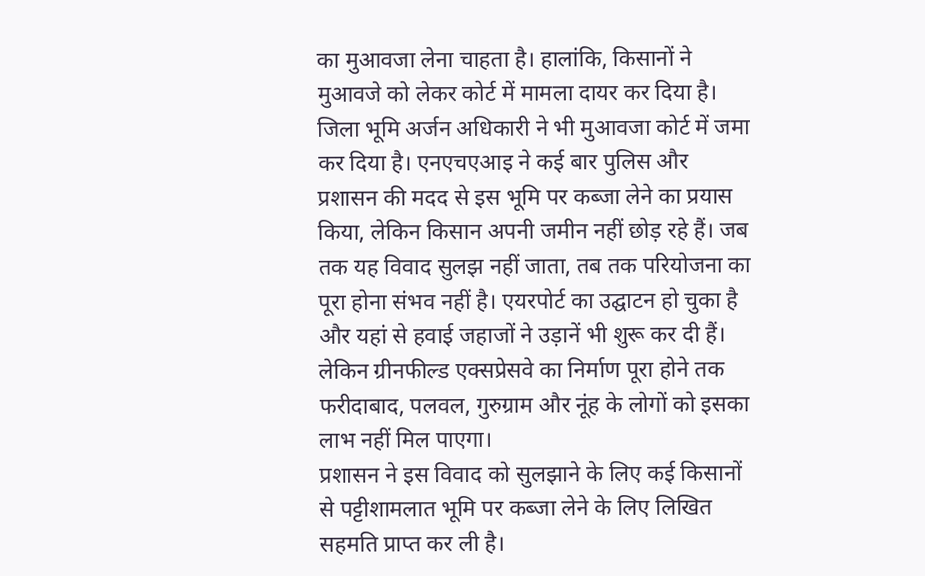का मुआवजा लेना चाहता है। हालांकि, किसानों ने मुआवजे को लेकर कोर्ट में मामला दायर कर दिया है। जिला भूमि अर्जन अधिकारी ने भी मुआवजा कोर्ट में जमा कर दिया है। एनएचएआइ ने कई बार पुलिस और प्रशासन की मदद से इस भूमि पर कब्जा लेने का प्रयास किया, लेकिन किसान अपनी जमीन नहीं छोड़ रहे हैं। जब तक यह विवाद सुलझ नहीं जाता, तब तक परियोजना का पूरा होना संभव नहीं है। एयरपोर्ट का उद्घाटन हो चुका है और यहां से हवाई जहाजों ने उड़ानें भी शुरू कर दी हैं। लेकिन ग्रीनफील्ड एक्सप्रेसवे का निर्माण पूरा होने तक फरीदाबाद, पलवल, गुरुग्राम और नूंह के लोगों को इसका लाभ नहीं मिल पाएगा।
प्रशासन ने इस विवाद को सुलझाने के लिए कई किसानों से पट्टीशामलात भूमि पर कब्जा लेने के लिए लिखित सहमति प्राप्त कर ली है।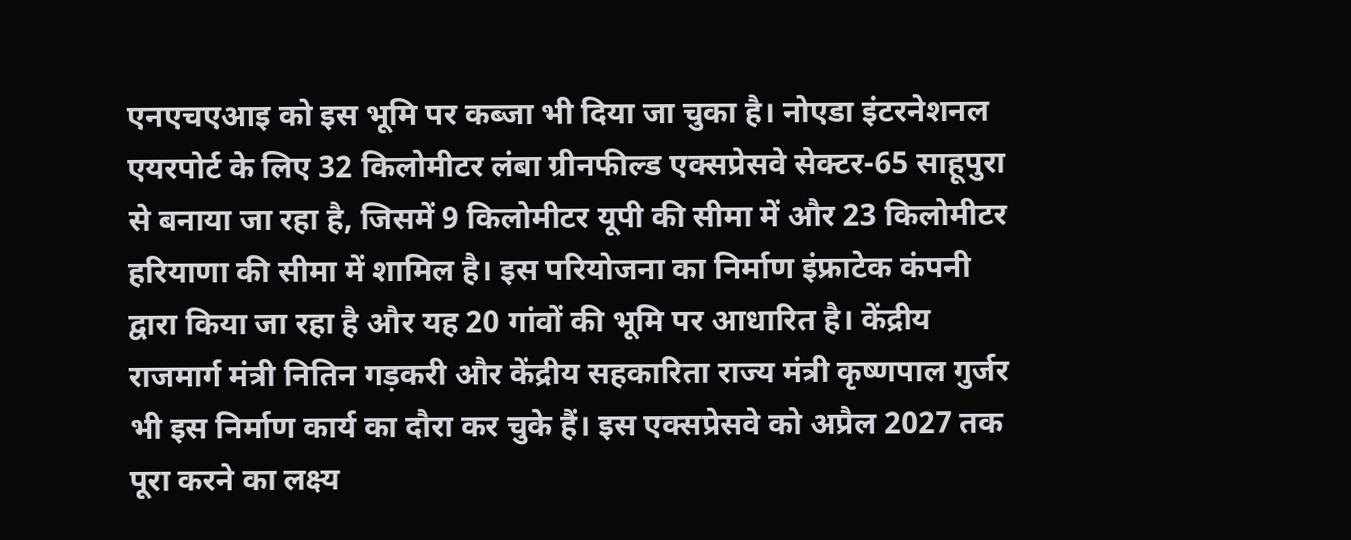एनएचएआइ को इस भूमि पर कब्जा भी दिया जा चुका है। नोएडा इंटरनेशनल एयरपोर्ट के लिए 32 किलोमीटर लंबा ग्रीनफील्ड एक्सप्रेसवे सेक्टर-65 साहूपुरा से बनाया जा रहा है, जिसमें 9 किलोमीटर यूपी की सीमा में और 23 किलोमीटर हरियाणा की सीमा में शामिल है। इस परियोजना का निर्माण इंफ्राटेक कंपनी द्वारा किया जा रहा है और यह 20 गांवों की भूमि पर आधारित है। केंद्रीय राजमार्ग मंत्री नितिन गड़करी और केंद्रीय सहकारिता राज्य मंत्री कृष्णपाल गुर्जर भी इस निर्माण कार्य का दौरा कर चुके हैं। इस एक्सप्रेसवे को अप्रैल 2027 तक पूरा करने का लक्ष्य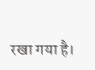रखा गया है।